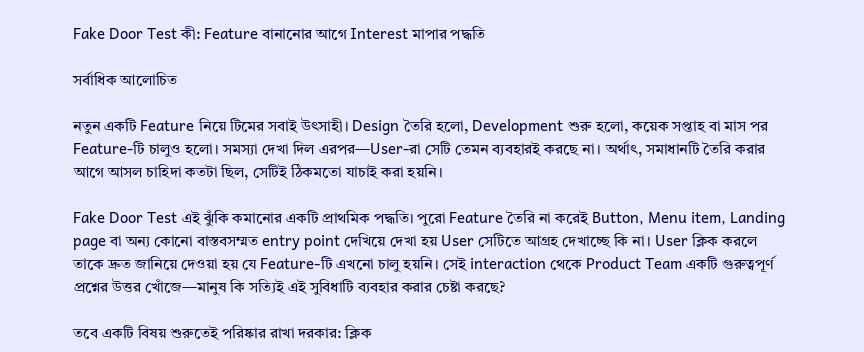Fake Door Test কী: Feature বানানোর আগে Interest মাপার পদ্ধতি

সর্বাধিক আলোচিত

নতুন একটি Feature নিয়ে টিমের সবাই উৎসাহী। Design তৈরি হলো, Development শুরু হলো, কয়েক সপ্তাহ বা মাস পর Feature-টি চালুও হলো। সমস্যা দেখা দিল এরপর—User-রা সেটি তেমন ব্যবহারই করছে না। অর্থাৎ, সমাধানটি তৈরি করার আগে আসল চাহিদা কতটা ছিল, সেটিই ঠিকমতো যাচাই করা হয়নি।

Fake Door Test এই ঝুঁকি কমানোর একটি প্রাথমিক পদ্ধতি। পুরো Feature তৈরি না করেই Button, Menu item, Landing page বা অন্য কোনো বাস্তবসম্মত entry point দেখিয়ে দেখা হয় User সেটিতে আগ্রহ দেখাচ্ছে কি না। User ক্লিক করলে তাকে দ্রুত জানিয়ে দেওয়া হয় যে Feature-টি এখনো চালু হয়নি। সেই interaction থেকে Product Team একটি গুরুত্বপূর্ণ প্রশ্নের উত্তর খোঁজে—মানুষ কি সত্যিই এই সুবিধাটি ব্যবহার করার চেষ্টা করছে?

তবে একটি বিষয় শুরুতেই পরিষ্কার রাখা দরকার: ক্লিক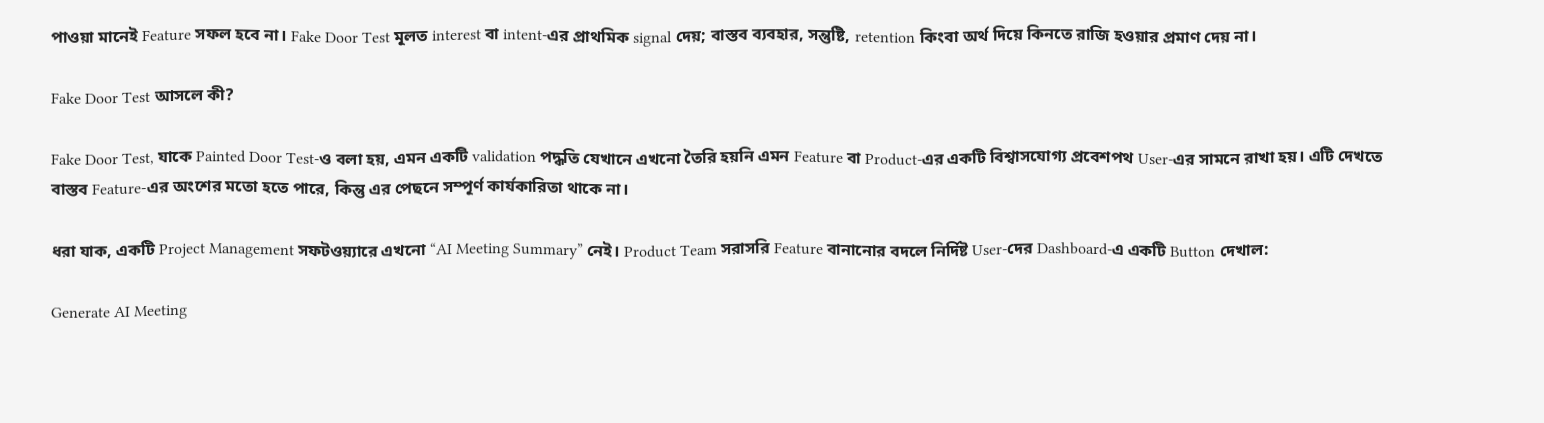পাওয়া মানেই Feature সফল হবে না। Fake Door Test মূলত interest বা intent-এর প্রাথমিক signal দেয়; বাস্তব ব্যবহার, সন্তুষ্টি, retention কিংবা অর্থ দিয়ে কিনতে রাজি হওয়ার প্রমাণ দেয় না।

Fake Door Test আসলে কী?

Fake Door Test, যাকে Painted Door Test-ও বলা হয়, এমন একটি validation পদ্ধতি যেখানে এখনো তৈরি হয়নি এমন Feature বা Product-এর একটি বিশ্বাসযোগ্য প্রবেশপথ User-এর সামনে রাখা হয়। এটি দেখতে বাস্তব Feature-এর অংশের মতো হতে পারে, কিন্তু এর পেছনে সম্পূর্ণ কার্যকারিতা থাকে না।

ধরা যাক, একটি Project Management সফটওয়্যারে এখনো “AI Meeting Summary” নেই। Product Team সরাসরি Feature বানানোর বদলে নির্দিষ্ট User-দের Dashboard-এ একটি Button দেখাল:

Generate AI Meeting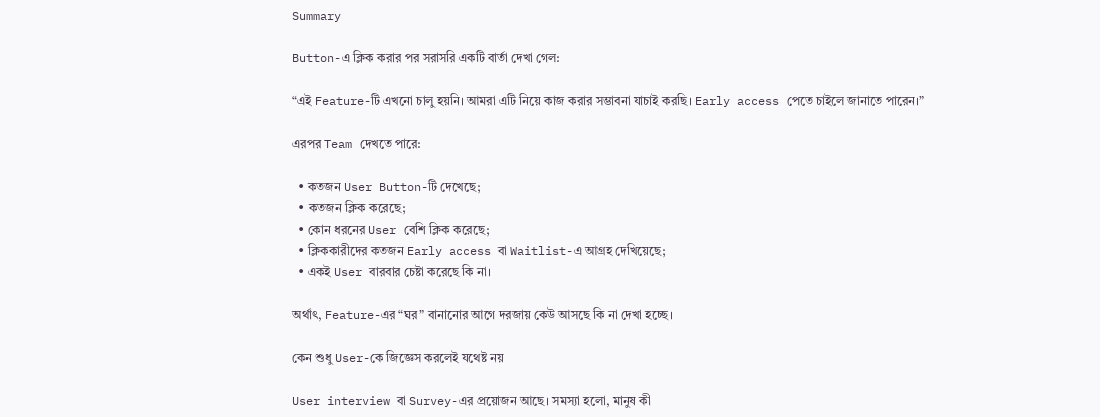Summary

Button-এ ক্লিক করার পর সরাসরি একটি বার্তা দেখা গেল:

“এই Feature-টি এখনো চালু হয়নি। আমরা এটি নিয়ে কাজ করার সম্ভাবনা যাচাই করছি। Early access পেতে চাইলে জানাতে পারেন।”

এরপর Team দেখতে পারে:

  • কতজন User Button-টি দেখেছে;
  • কতজন ক্লিক করেছে;
  • কোন ধরনের User বেশি ক্লিক করেছে;
  • ক্লিককারীদের কতজন Early access বা Waitlist-এ আগ্রহ দেখিয়েছে;
  • একই User বারবার চেষ্টা করেছে কি না।

অর্থাৎ, Feature-এর “ঘর” বানানোর আগে দরজায় কেউ আসছে কি না দেখা হচ্ছে।

কেন শুধু User-কে জিজ্ঞেস করলেই যথেষ্ট নয়

User interview বা Survey-এর প্রয়োজন আছে। সমস্যা হলো, মানুষ কী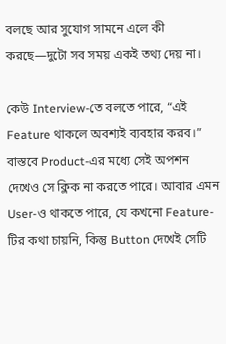বলছে আর সুযোগ সামনে এলে কী করছে—দুটো সব সময় একই তথ্য দেয় না।

কেউ Interview-তে বলতে পারে, “এই Feature থাকলে অবশ্যই ব্যবহার করব।” বাস্তবে Product-এর মধ্যে সেই অপশন দেখেও সে ক্লিক না করতে পারে। আবার এমন User-ও থাকতে পারে, যে কখনো Feature-টির কথা চায়নি, কিন্তু Button দেখেই সেটি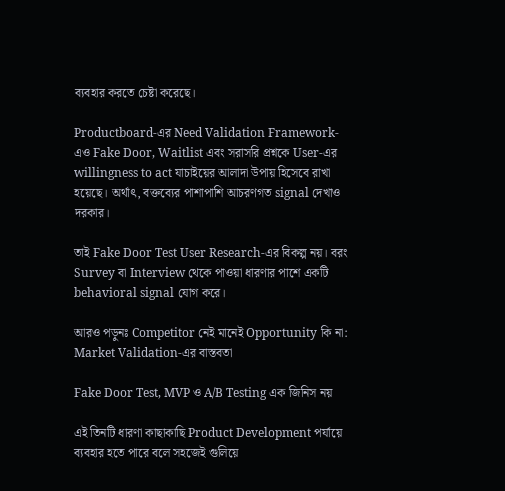ব্যবহার করতে চেষ্টা করেছে।

Productboard-এর Need Validation Framework-এও Fake Door, Waitlist এবং সরাসরি প্রশ্নকে User-এর willingness to act যাচাইয়ের আলাদা উপায় হিসেবে রাখা হয়েছে। অর্থাৎ, বক্তব্যের পাশাপাশি আচরণগত signal দেখাও দরকার।

তাই Fake Door Test User Research-এর বিকল্প নয়। বরং Survey বা Interview থেকে পাওয়া ধারণার পাশে একটি behavioral signal যোগ করে।

আরও পড়ুনঃ Competitor নেই মানেই Opportunity কি না: Market Validation-এর বাস্তবতা

Fake Door Test, MVP ও A/B Testing এক জিনিস নয়

এই তিনটি ধারণা কাছাকাছি Product Development পর্যায়ে ব্যবহার হতে পারে বলে সহজেই গুলিয়ে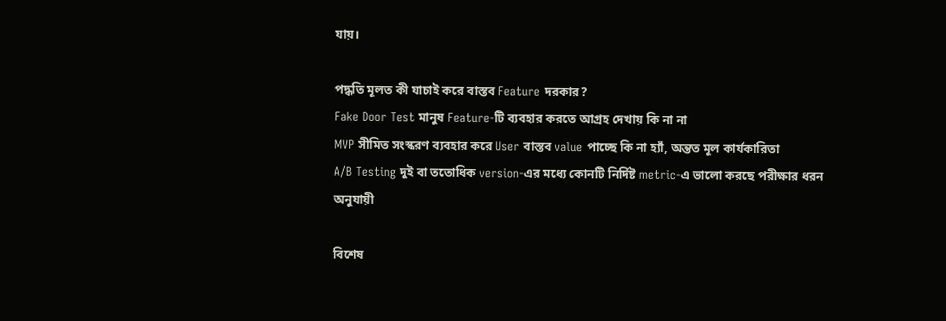যায়।

পদ্ধতি মূলত কী যাচাই করে বাস্তব Feature দরকার?
Fake Door Test মানুষ Feature-টি ব্যবহার করতে আগ্রহ দেখায় কি না না
MVP সীমিত সংস্করণ ব্যবহার করে User বাস্তব value পাচ্ছে কি না হ্যাঁ, অন্তত মূল কার্যকারিতা
A/B Testing দুই বা ততোধিক version-এর মধ্যে কোনটি নির্দিষ্ট metric-এ ভালো করছে পরীক্ষার ধরন অনুযায়ী

বিশেষ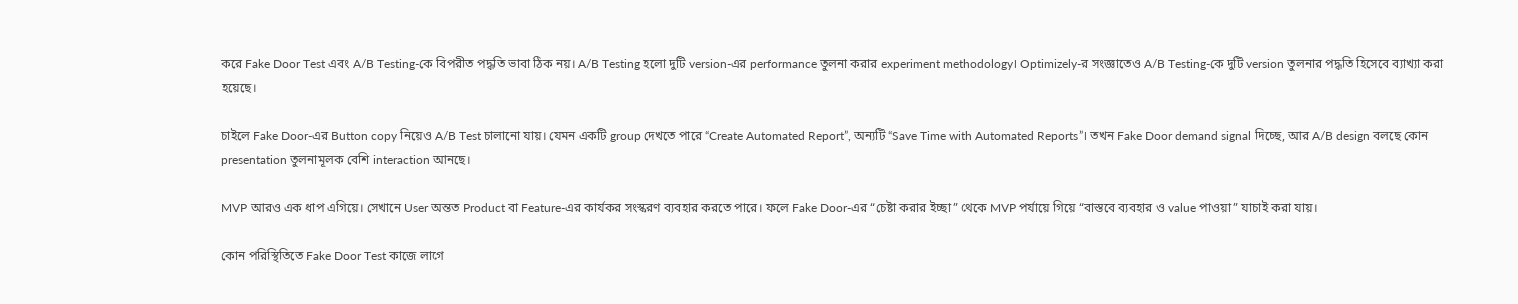করে Fake Door Test এবং A/B Testing-কে বিপরীত পদ্ধতি ভাবা ঠিক নয়। A/B Testing হলো দুটি version-এর performance তুলনা করার experiment methodology। Optimizely-র সংজ্ঞাতেও A/B Testing-কে দুটি version তুলনার পদ্ধতি হিসেবে ব্যাখ্যা করা হয়েছে।

চাইলে Fake Door-এর Button copy নিয়েও A/B Test চালানো যায়। যেমন একটি group দেখতে পারে “Create Automated Report”, অন্যটি “Save Time with Automated Reports”। তখন Fake Door demand signal দিচ্ছে, আর A/B design বলছে কোন presentation তুলনামূলক বেশি interaction আনছে।

MVP আরও এক ধাপ এগিয়ে। সেখানে User অন্তত Product বা Feature-এর কার্যকর সংস্করণ ব্যবহার করতে পারে। ফলে Fake Door-এর “চেষ্টা করার ইচ্ছা” থেকে MVP পর্যায়ে গিয়ে “বাস্তবে ব্যবহার ও value পাওয়া” যাচাই করা যায়।

কোন পরিস্থিতিতে Fake Door Test কাজে লাগে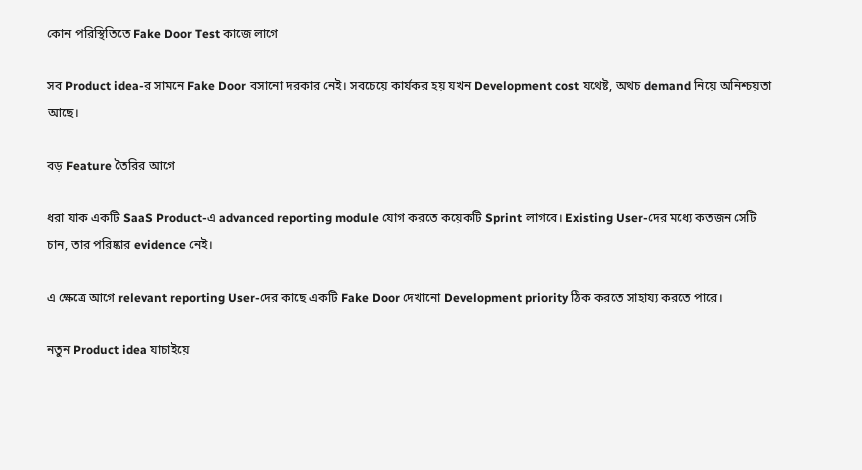কোন পরিস্থিতিতে Fake Door Test কাজে লাগে

সব Product idea-র সামনে Fake Door বসানো দরকার নেই। সবচেয়ে কার্যকর হয় যখন Development cost যথেষ্ট, অথচ demand নিয়ে অনিশ্চয়তা আছে।

বড় Feature তৈরির আগে

ধরা যাক একটি SaaS Product-এ advanced reporting module যোগ করতে কয়েকটি Sprint লাগবে। Existing User-দের মধ্যে কতজন সেটি চান, তার পরিষ্কার evidence নেই।

এ ক্ষেত্রে আগে relevant reporting User-দের কাছে একটি Fake Door দেখানো Development priority ঠিক করতে সাহায্য করতে পারে।

নতুন Product idea যাচাইয়ে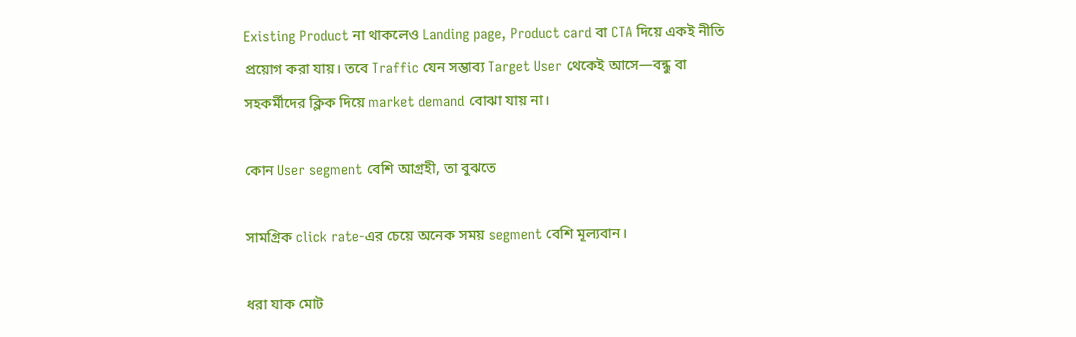Existing Product না থাকলেও Landing page, Product card বা CTA দিয়ে একই নীতি প্রয়োগ করা যায়। তবে Traffic যেন সম্ভাব্য Target User থেকেই আসে—বন্ধু বা সহকর্মীদের ক্লিক দিয়ে market demand বোঝা যায় না।

কোন User segment বেশি আগ্রহী, তা বুঝতে

সামগ্রিক click rate-এর চেয়ে অনেক সময় segment বেশি মূল্যবান।

ধরা যাক মোট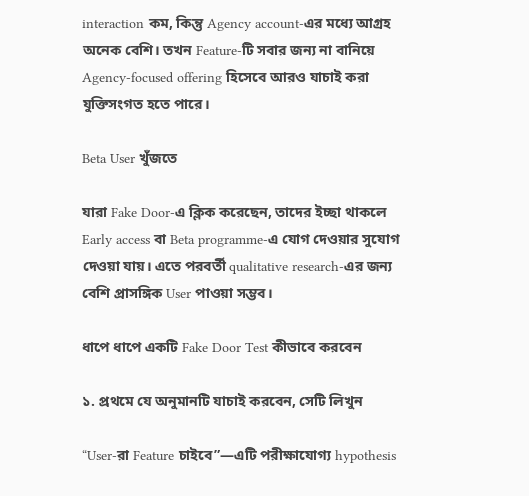interaction কম, কিন্তু Agency account-এর মধ্যে আগ্রহ অনেক বেশি। তখন Feature-টি সবার জন্য না বানিয়ে Agency-focused offering হিসেবে আরও যাচাই করা যুক্তিসংগত হতে পারে।

Beta User খুঁজতে

যারা Fake Door-এ ক্লিক করেছেন, তাদের ইচ্ছা থাকলে Early access বা Beta programme-এ যোগ দেওয়ার সুযোগ দেওয়া যায়। এতে পরবর্তী qualitative research-এর জন্য বেশি প্রাসঙ্গিক User পাওয়া সম্ভব।

ধাপে ধাপে একটি Fake Door Test কীভাবে করবেন

১. প্রথমে যে অনুমানটি যাচাই করবেন, সেটি লিখুন

“User-রা Feature চাইবে”—এটি পরীক্ষাযোগ্য hypothesis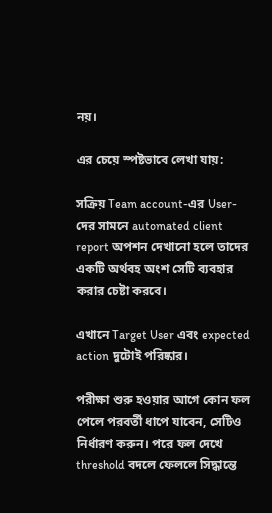নয়।

এর চেয়ে স্পষ্টভাবে লেখা যায়:

সক্রিয় Team account-এর User-দের সামনে automated client report অপশন দেখানো হলে তাদের একটি অর্থবহ অংশ সেটি ব্যবহার করার চেষ্টা করবে।

এখানে Target User এবং expected action দুটোই পরিষ্কার।

পরীক্ষা শুরু হওয়ার আগে কোন ফল পেলে পরবর্তী ধাপে যাবেন, সেটিও নির্ধারণ করুন। পরে ফল দেখে threshold বদলে ফেললে সিদ্ধান্তে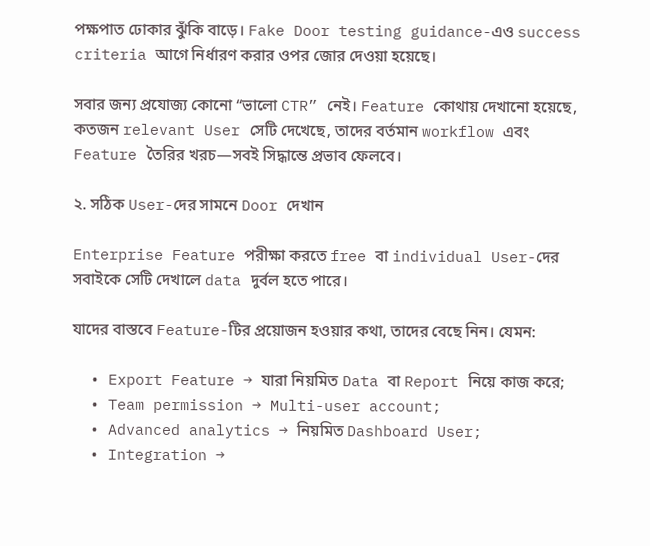পক্ষপাত ঢোকার ঝুঁকি বাড়ে। Fake Door testing guidance-এও success criteria আগে নির্ধারণ করার ওপর জোর দেওয়া হয়েছে।

সবার জন্য প্রযোজ্য কোনো “ভালো CTR” নেই। Feature কোথায় দেখানো হয়েছে, কতজন relevant User সেটি দেখেছে, তাদের বর্তমান workflow এবং Feature তৈরির খরচ—সবই সিদ্ধান্তে প্রভাব ফেলবে।

২. সঠিক User-দের সামনে Door দেখান

Enterprise Feature পরীক্ষা করতে free বা individual User-দের সবাইকে সেটি দেখালে data দুর্বল হতে পারে।

যাদের বাস্তবে Feature-টির প্রয়োজন হওয়ার কথা, তাদের বেছে নিন। যেমন:

  • Export Feature → যারা নিয়মিত Data বা Report নিয়ে কাজ করে;
  • Team permission → Multi-user account;
  • Advanced analytics → নিয়মিত Dashboard User;
  • Integration →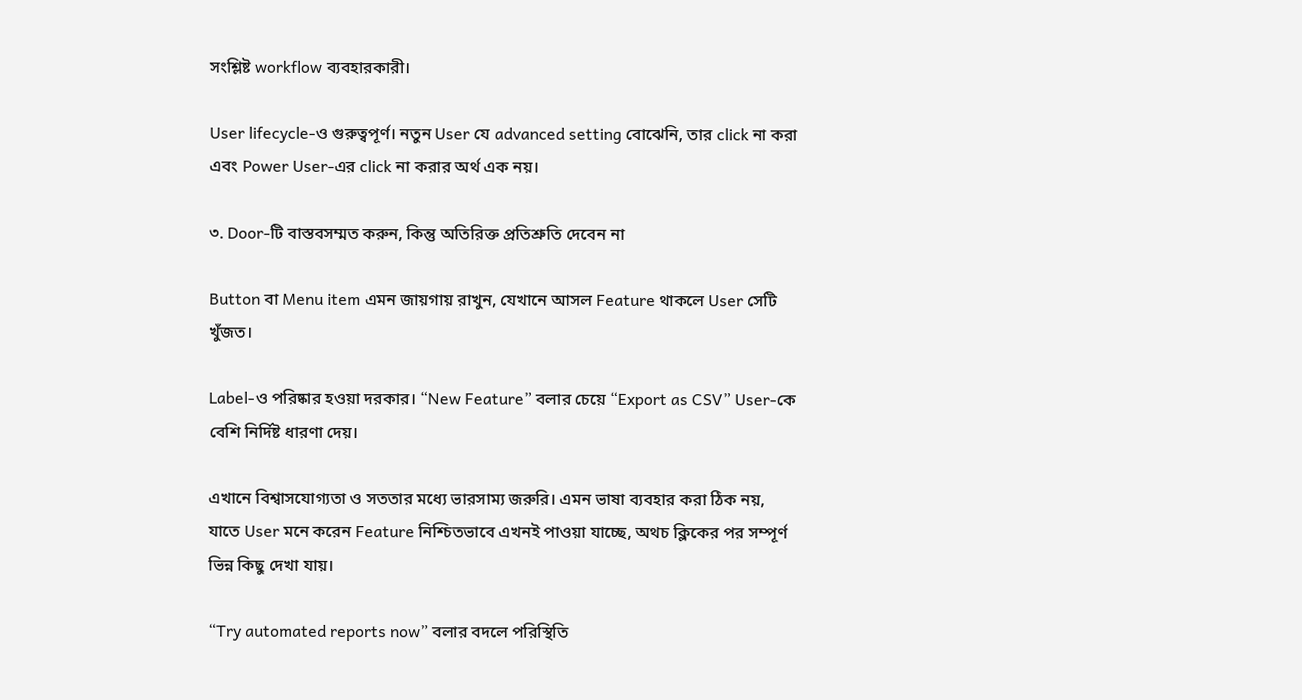সংশ্লিষ্ট workflow ব্যবহারকারী।

User lifecycle-ও গুরুত্বপূর্ণ। নতুন User যে advanced setting বোঝেনি, তার click না করা এবং Power User-এর click না করার অর্থ এক নয়।

৩. Door-টি বাস্তবসম্মত করুন, কিন্তু অতিরিক্ত প্রতিশ্রুতি দেবেন না

Button বা Menu item এমন জায়গায় রাখুন, যেখানে আসল Feature থাকলে User সেটি খুঁজত।

Label-ও পরিষ্কার হওয়া দরকার। “New Feature” বলার চেয়ে “Export as CSV” User-কে বেশি নির্দিষ্ট ধারণা দেয়।

এখানে বিশ্বাসযোগ্যতা ও সততার মধ্যে ভারসাম্য জরুরি। এমন ভাষা ব্যবহার করা ঠিক নয়, যাতে User মনে করেন Feature নিশ্চিতভাবে এখনই পাওয়া যাচ্ছে, অথচ ক্লিকের পর সম্পূর্ণ ভিন্ন কিছু দেখা যায়।

“Try automated reports now” বলার বদলে পরিস্থিতি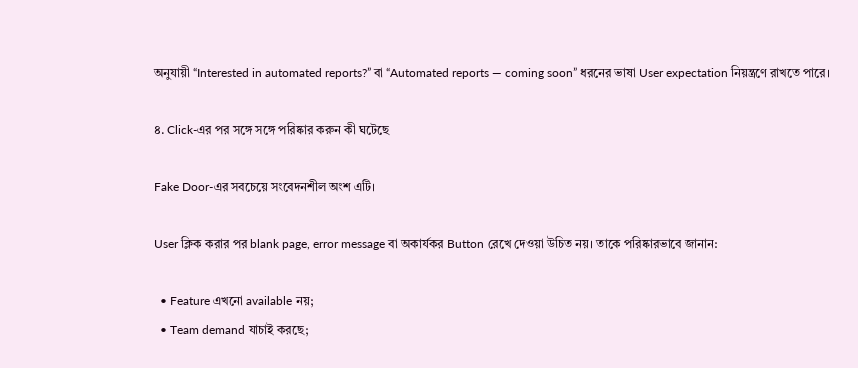অনুযায়ী “Interested in automated reports?” বা “Automated reports — coming soon” ধরনের ভাষা User expectation নিয়ন্ত্রণে রাখতে পারে।

৪. Click-এর পর সঙ্গে সঙ্গে পরিষ্কার করুন কী ঘটেছে

Fake Door-এর সবচেয়ে সংবেদনশীল অংশ এটি।

User ক্লিক করার পর blank page, error message বা অকার্যকর Button রেখে দেওয়া উচিত নয়। তাকে পরিষ্কারভাবে জানান:

  • Feature এখনো available নয়;
  • Team demand যাচাই করছে;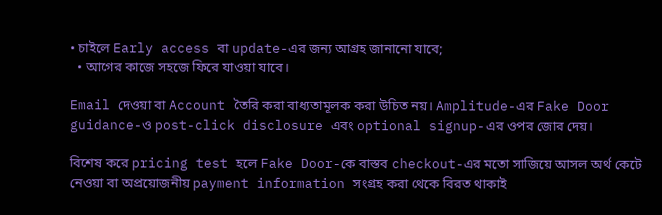• চাইলে Early access বা update-এর জন্য আগ্রহ জানানো যাবে;
  • আগের কাজে সহজে ফিরে যাওয়া যাবে।

Email দেওয়া বা Account তৈরি করা বাধ্যতামূলক করা উচিত নয়। Amplitude-এর Fake Door guidance-ও post-click disclosure এবং optional signup-এর ওপর জোর দেয়।

বিশেষ করে pricing test হলে Fake Door-কে বাস্তব checkout-এর মতো সাজিয়ে আসল অর্থ কেটে নেওয়া বা অপ্রয়োজনীয় payment information সংগ্রহ করা থেকে বিরত থাকাই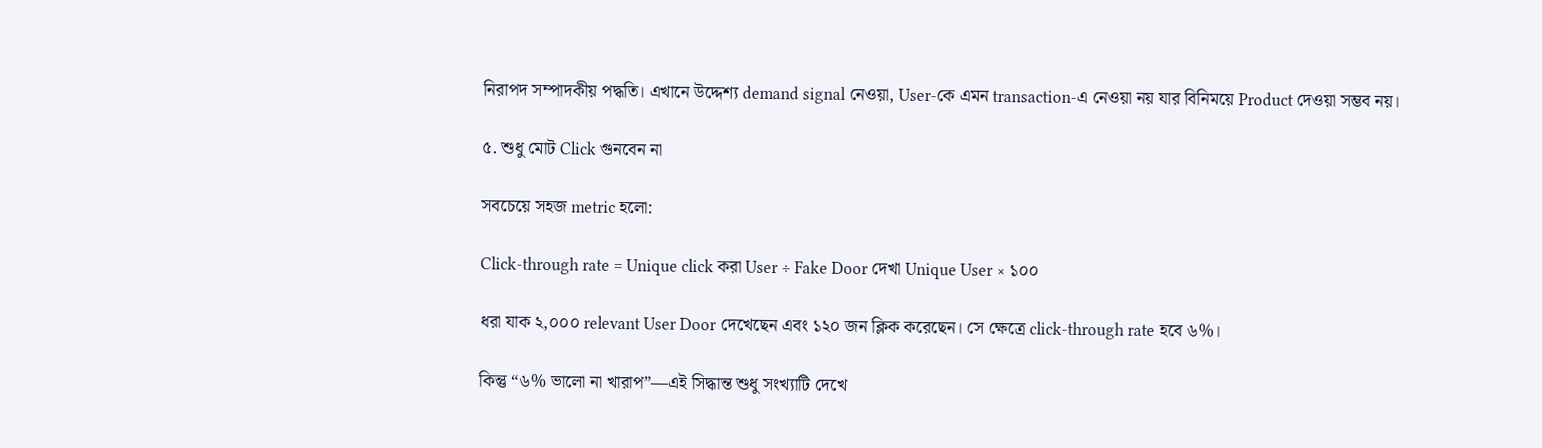নিরাপদ সম্পাদকীয় পদ্ধতি। এখানে উদ্দেশ্য demand signal নেওয়া, User-কে এমন transaction-এ নেওয়া নয় যার বিনিময়ে Product দেওয়া সম্ভব নয়।

৫. শুধু মোট Click গুনবেন না

সবচেয়ে সহজ metric হলো:

Click-through rate = Unique click করা User ÷ Fake Door দেখা Unique User × ১০০

ধরা যাক ২,০০০ relevant User Door দেখেছেন এবং ১২০ জন ক্লিক করেছেন। সে ক্ষেত্রে click-through rate হবে ৬%।

কিন্তু “৬% ভালো না খারাপ”—এই সিদ্ধান্ত শুধু সংখ্যাটি দেখে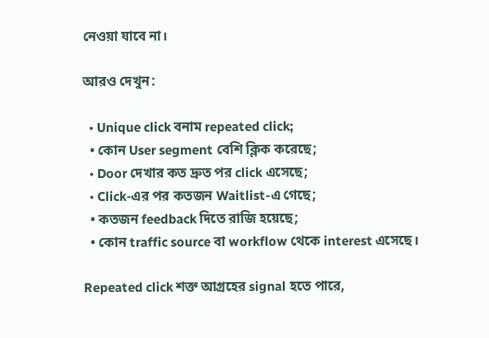নেওয়া যাবে না।

আরও দেখুন:

  • Unique click বনাম repeated click;
  • কোন User segment বেশি ক্লিক করেছে;
  • Door দেখার কত দ্রুত পর click এসেছে;
  • Click-এর পর কতজন Waitlist-এ গেছে;
  • কতজন feedback দিতে রাজি হয়েছে;
  • কোন traffic source বা workflow থেকে interest এসেছে।

Repeated click শক্ত আগ্রহের signal হতে পারে,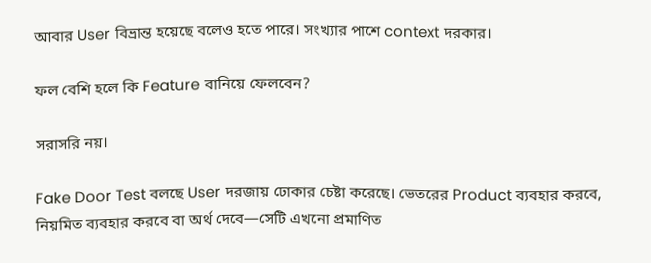আবার User বিভ্রান্ত হয়েছে বলেও হতে পারে। সংখ্যার পাশে context দরকার।

ফল বেশি হলে কি Feature বানিয়ে ফেলবেন?

সরাসরি নয়।

Fake Door Test বলছে User দরজায় ঢোকার চেষ্টা করেছে। ভেতরের Product ব্যবহার করবে, নিয়মিত ব্যবহার করবে বা অর্থ দেবে—সেটি এখনো প্রমাণিত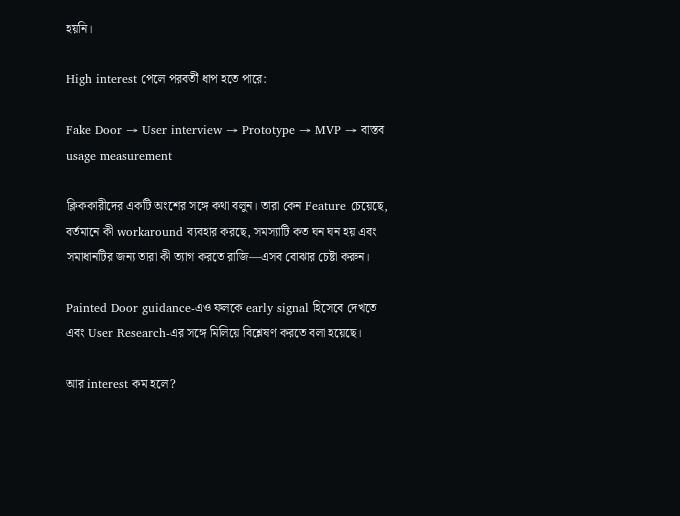হয়নি।

High interest পেলে পরবর্তী ধাপ হতে পারে:

Fake Door → User interview → Prototype → MVP → বাস্তব usage measurement

ক্লিককারীদের একটি অংশের সঙ্গে কথা বলুন। তারা কেন Feature চেয়েছে, বর্তমানে কী workaround ব্যবহার করছে, সমস্যাটি কত ঘন ঘন হয় এবং সমাধানটির জন্য তারা কী ত্যাগ করতে রাজি—এসব বোঝার চেষ্টা করুন।

Painted Door guidance-এও ফলকে early signal হিসেবে দেখতে এবং User Research-এর সঙ্গে মিলিয়ে বিশ্লেষণ করতে বলা হয়েছে।

আর interest কম হলে?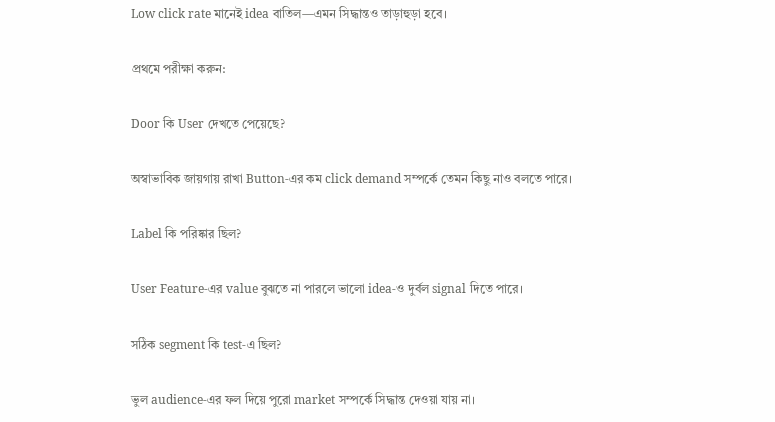Low click rate মানেই idea বাতিল—এমন সিদ্ধান্তও তাড়াহুড়া হবে।

প্রথমে পরীক্ষা করুন:

Door কি User দেখতে পেয়েছে?

অস্বাভাবিক জায়গায় রাখা Button-এর কম click demand সম্পর্কে তেমন কিছু নাও বলতে পারে।

Label কি পরিষ্কার ছিল?

User Feature-এর value বুঝতে না পারলে ভালো idea-ও দুর্বল signal দিতে পারে।

সঠিক segment কি test-এ ছিল?

ভুল audience-এর ফল দিয়ে পুরো market সম্পর্কে সিদ্ধান্ত দেওয়া যায় না।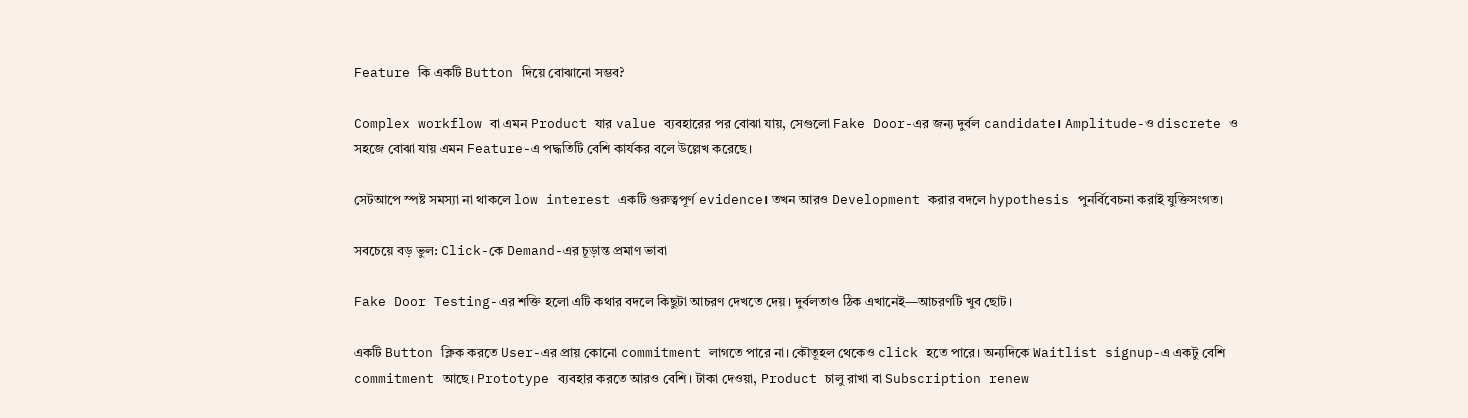Feature কি একটি Button দিয়ে বোঝানো সম্ভব?

Complex workflow বা এমন Product যার value ব্যবহারের পর বোঝা যায়, সেগুলো Fake Door-এর জন্য দুর্বল candidate। Amplitude-ও discrete ও সহজে বোঝা যায় এমন Feature-এ পদ্ধতিটি বেশি কার্যকর বলে উল্লেখ করেছে।

সেটআপে স্পষ্ট সমস্যা না থাকলে low interest একটি গুরুত্বপূর্ণ evidence। তখন আরও Development করার বদলে hypothesis পুনর্বিবেচনা করাই যুক্তিসংগত।

সবচেয়ে বড় ভুল: Click-কে Demand-এর চূড়ান্ত প্রমাণ ভাবা

Fake Door Testing-এর শক্তি হলো এটি কথার বদলে কিছুটা আচরণ দেখতে দেয়। দুর্বলতাও ঠিক এখানেই—আচরণটি খুব ছোট।

একটি Button ক্লিক করতে User-এর প্রায় কোনো commitment লাগতে পারে না। কৌতূহল থেকেও click হতে পারে। অন্যদিকে Waitlist signup-এ একটু বেশি commitment আছে। Prototype ব্যবহার করতে আরও বেশি। টাকা দেওয়া, Product চালু রাখা বা Subscription renew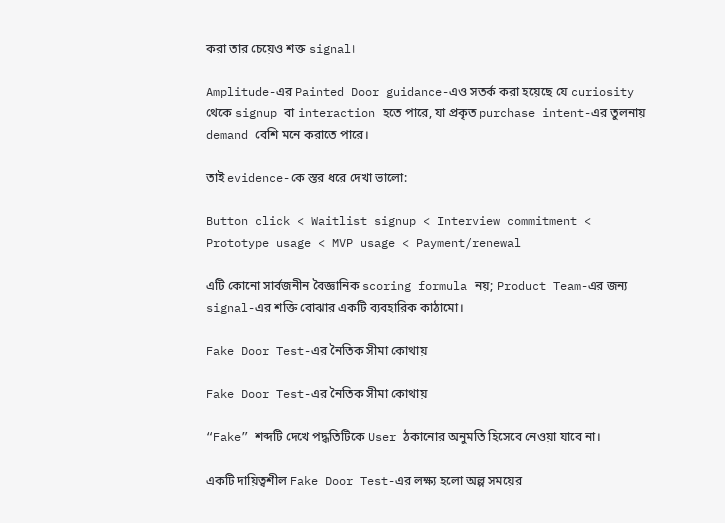করা তার চেয়েও শক্ত signal।

Amplitude-এর Painted Door guidance-এও সতর্ক করা হয়েছে যে curiosity থেকে signup বা interaction হতে পারে, যা প্রকৃত purchase intent-এর তুলনায় demand বেশি মনে করাতে পারে।

তাই evidence-কে স্তর ধরে দেখা ভালো:

Button click < Waitlist signup < Interview commitment < Prototype usage < MVP usage < Payment/renewal

এটি কোনো সার্বজনীন বৈজ্ঞানিক scoring formula নয়; Product Team-এর জন্য signal-এর শক্তি বোঝার একটি ব্যবহারিক কাঠামো।

Fake Door Test-এর নৈতিক সীমা কোথায়

Fake Door Test-এর নৈতিক সীমা কোথায়

“Fake” শব্দটি দেখে পদ্ধতিটিকে User ঠকানোর অনুমতি হিসেবে নেওয়া যাবে না।

একটি দায়িত্বশীল Fake Door Test-এর লক্ষ্য হলো অল্প সময়ের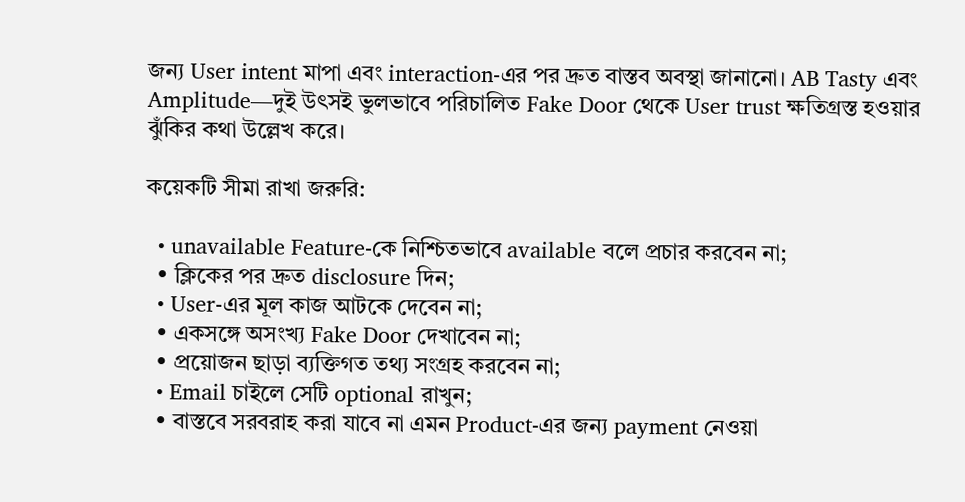জন্য User intent মাপা এবং interaction-এর পর দ্রুত বাস্তব অবস্থা জানানো। AB Tasty এবং Amplitude—দুই উৎসই ভুলভাবে পরিচালিত Fake Door থেকে User trust ক্ষতিগ্রস্ত হওয়ার ঝুঁকির কথা উল্লেখ করে।

কয়েকটি সীমা রাখা জরুরি:

  • unavailable Feature-কে নিশ্চিতভাবে available বলে প্রচার করবেন না;
  • ক্লিকের পর দ্রুত disclosure দিন;
  • User-এর মূল কাজ আটকে দেবেন না;
  • একসঙ্গে অসংখ্য Fake Door দেখাবেন না;
  • প্রয়োজন ছাড়া ব্যক্তিগত তথ্য সংগ্রহ করবেন না;
  • Email চাইলে সেটি optional রাখুন;
  • বাস্তবে সরবরাহ করা যাবে না এমন Product-এর জন্য payment নেওয়া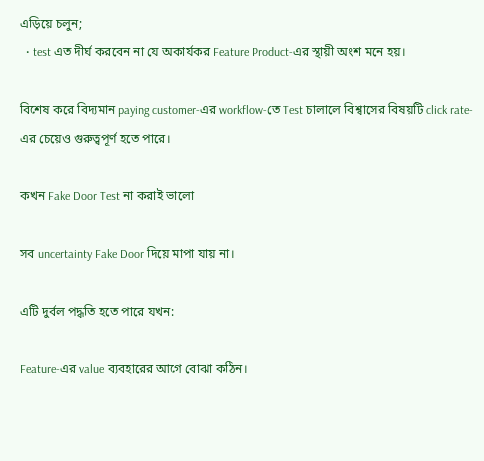এড়িয়ে চলুন;
  • test এত দীর্ঘ করবেন না যে অকার্যকর Feature Product-এর স্থায়ী অংশ মনে হয়।

বিশেষ করে বিদ্যমান paying customer-এর workflow-তে Test চালালে বিশ্বাসের বিষয়টি click rate-এর চেয়েও গুরুত্বপূর্ণ হতে পারে।

কখন Fake Door Test না করাই ভালো

সব uncertainty Fake Door দিয়ে মাপা যায় না।

এটি দুর্বল পদ্ধতি হতে পারে যখন:

Feature-এর value ব্যবহারের আগে বোঝা কঠিন।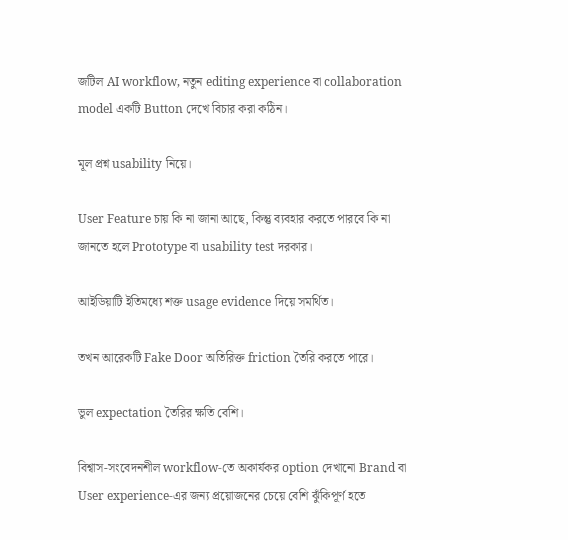জটিল AI workflow, নতুন editing experience বা collaboration model একটি Button দেখে বিচার করা কঠিন।

মূল প্রশ্ন usability নিয়ে।

User Feature চায় কি না জানা আছে, কিন্তু ব্যবহার করতে পারবে কি না জানতে হলে Prototype বা usability test দরকার।

আইডিয়াটি ইতিমধ্যে শক্ত usage evidence দিয়ে সমর্থিত।

তখন আরেকটি Fake Door অতিরিক্ত friction তৈরি করতে পারে।

ভুল expectation তৈরির ক্ষতি বেশি।

বিশ্বাস-সংবেদনশীল workflow-তে অকার্যকর option দেখানো Brand বা User experience-এর জন্য প্রয়োজনের চেয়ে বেশি ঝুঁকিপূর্ণ হতে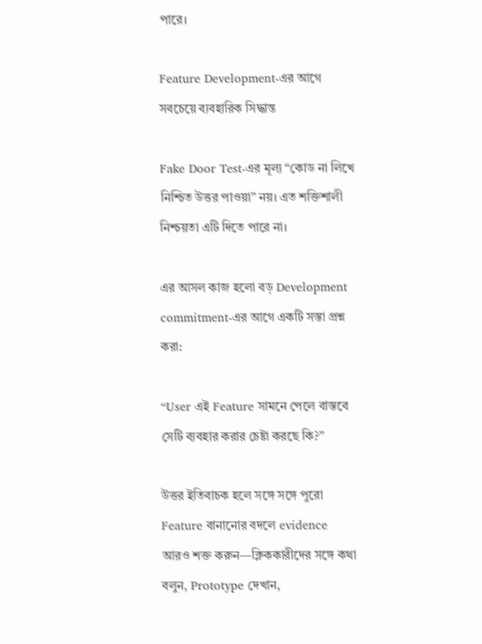পারে।

Feature Development-এর আগে সবচেয়ে ব্যবহারিক সিদ্ধান্ত

Fake Door Test-এর মূল্য “কোড না লিখে নিশ্চিত উত্তর পাওয়া” নয়। এত শক্তিশালী নিশ্চয়তা এটি দিতে পারে না।

এর আসল কাজ হলো বড় Development commitment-এর আগে একটি সস্তা প্রশ্ন করা:

“User এই Feature সামনে পেলে বাস্তবে সেটি ব্যবহার করার চেষ্টা করছে কি?”

উত্তর ইতিবাচক হলে সঙ্গে সঙ্গে পুরো Feature বানানোর বদলে evidence আরও শক্ত করুন—ক্লিককারীদের সঙ্গে কথা বলুন, Prototype দেখান,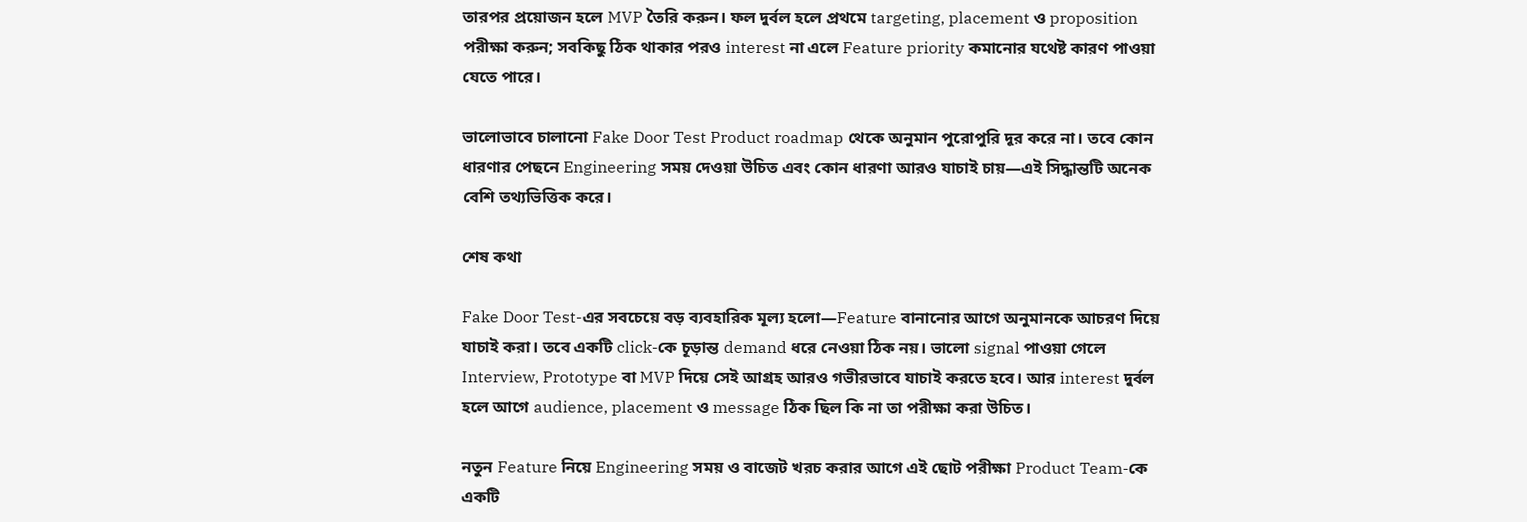তারপর প্রয়োজন হলে MVP তৈরি করুন। ফল দুর্বল হলে প্রথমে targeting, placement ও proposition পরীক্ষা করুন; সবকিছু ঠিক থাকার পরও interest না এলে Feature priority কমানোর যথেষ্ট কারণ পাওয়া যেতে পারে।

ভালোভাবে চালানো Fake Door Test Product roadmap থেকে অনুমান পুরোপুরি দূর করে না। তবে কোন ধারণার পেছনে Engineering সময় দেওয়া উচিত এবং কোন ধারণা আরও যাচাই চায়—এই সিদ্ধান্তটি অনেক বেশি তথ্যভিত্তিক করে।

শেষ কথা

Fake Door Test-এর সবচেয়ে বড় ব্যবহারিক মূল্য হলো—Feature বানানোর আগে অনুমানকে আচরণ দিয়ে যাচাই করা। তবে একটি click-কে চূড়ান্ত demand ধরে নেওয়া ঠিক নয়। ভালো signal পাওয়া গেলে Interview, Prototype বা MVP দিয়ে সেই আগ্রহ আরও গভীরভাবে যাচাই করতে হবে। আর interest দুর্বল হলে আগে audience, placement ও message ঠিক ছিল কি না তা পরীক্ষা করা উচিত।

নতুন Feature নিয়ে Engineering সময় ও বাজেট খরচ করার আগে এই ছোট পরীক্ষা Product Team-কে একটি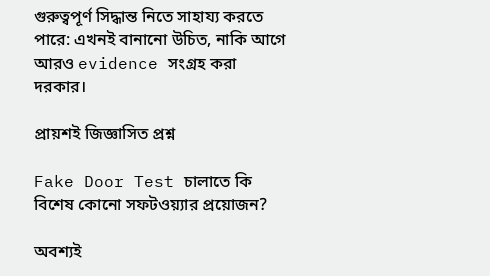গুরুত্বপূর্ণ সিদ্ধান্ত নিতে সাহায্য করতে পারে: এখনই বানানো উচিত, নাকি আগে আরও evidence সংগ্রহ করা দরকার।

প্রায়শই জিজ্ঞাসিত প্রশ্ন

Fake Door Test চালাতে কি বিশেষ কোনো সফটওয়্যার প্রয়োজন?

অবশ্যই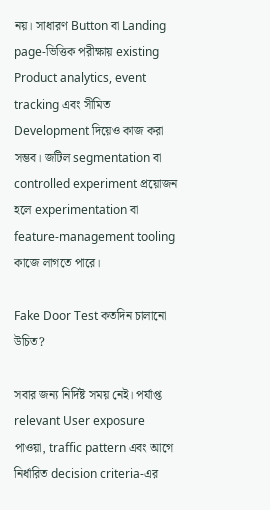নয়। সাধারণ Button বা Landing page-ভিত্তিক পরীক্ষায় existing Product analytics, event tracking এবং সীমিত Development দিয়েও কাজ করা সম্ভব। জটিল segmentation বা controlled experiment প্রয়োজন হলে experimentation বা feature-management tooling কাজে লাগতে পারে।

Fake Door Test কতদিন চালানো উচিত?

সবার জন্য নির্দিষ্ট সময় নেই। পর্যাপ্ত relevant User exposure পাওয়া, traffic pattern এবং আগে নির্ধারিত decision criteria-এর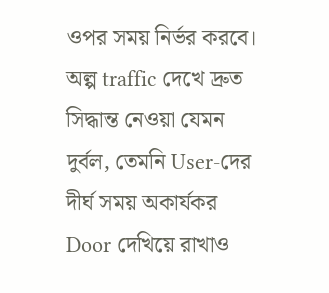ওপর সময় নির্ভর করবে। অল্প traffic দেখে দ্রুত সিদ্ধান্ত নেওয়া যেমন দুর্বল, তেমনি User-দের দীর্ঘ সময় অকার্যকর Door দেখিয়ে রাখাও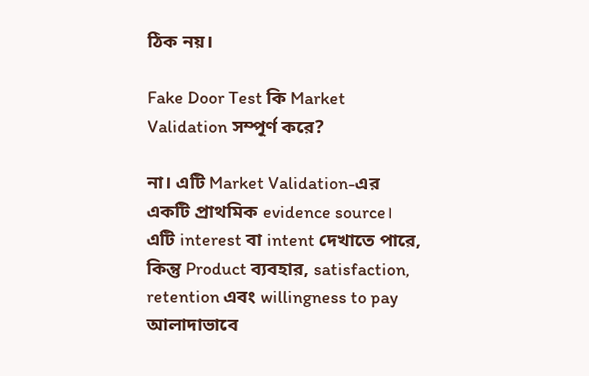ঠিক নয়।

Fake Door Test কি Market Validation সম্পূর্ণ করে?

না। এটি Market Validation-এর একটি প্রাথমিক evidence source। এটি interest বা intent দেখাতে পারে, কিন্তু Product ব্যবহার, satisfaction, retention এবং willingness to pay আলাদাভাবে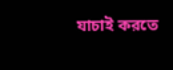যাচাই করতে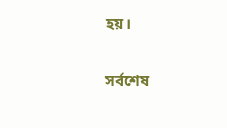হয়।

সর্বশেষ